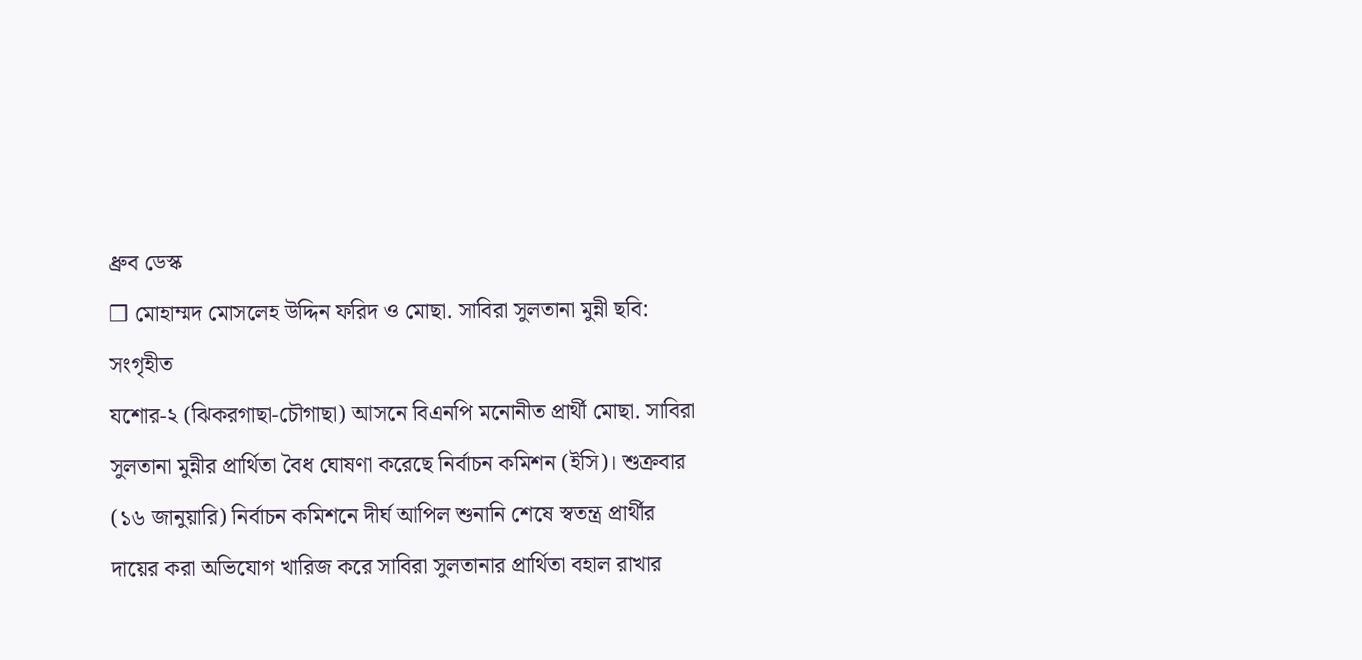ধ্রুব ডেস্ক
❒ মোহাম্মদ মোসলেহ উদ্দিন ফরিদ ও মোছা. সাবিরা সুলতানা মুন্নী ছবি: সংগৃহীত
যশোর-২ (ঝিকরগাছা-চৌগাছা) আসনে বিএনপি মনোনীত প্রার্থী মোছা. সাবিরা সুলতানা মুন্নীর প্রার্থিতা বৈধ ঘোষণা করেছে নির্বাচন কমিশন (ইসি)। শুক্রবার (১৬ জানুয়ারি) নির্বাচন কমিশনে দীর্ঘ আপিল শুনানি শেষে স্বতন্ত্র প্রার্থীর দায়ের করা অভিযোগ খারিজ করে সাবিরা সুলতানার প্রার্থিতা বহাল রাখার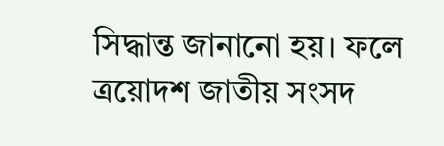সিদ্ধান্ত জানানো হয়। ফলে ত্রয়োদশ জাতীয় সংসদ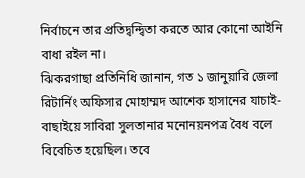নির্বাচনে তার প্রতিদ্বন্দ্বিতা করতে আর কোনো আইনি বাধা রইল না।
ঝিকরগাছা প্রতিনিধি জানান, গত ১ জানুয়ারি জেলা রিটার্নিং অফিসার মোহাম্মদ আশেক হাসানের যাচাই-বাছাইয়ে সাবিরা সুলতানার মনোনয়নপত্র বৈধ বলে বিবেচিত হয়েছিল। তবে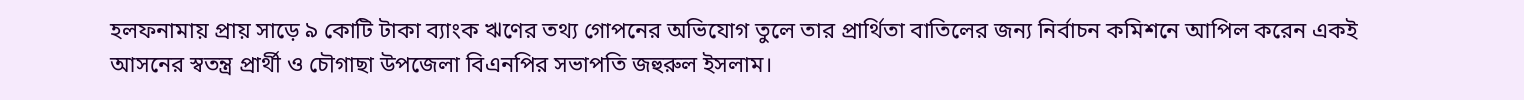হলফনামায় প্রায় সাড়ে ৯ কোটি টাকা ব্যাংক ঋণের তথ্য গোপনের অভিযোগ তুলে তার প্রার্থিতা বাতিলের জন্য নির্বাচন কমিশনে আপিল করেন একই আসনের স্বতন্ত্র প্রার্থী ও চৌগাছা উপজেলা বিএনপির সভাপতি জহুরুল ইসলাম।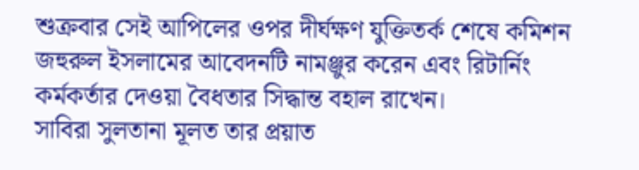শুক্রবার সেই আপিলের ওপর দীর্ঘক্ষণ যুক্তিতর্ক শেষে কমিশন জহুরুল ইসলামের আবেদনটি নামঞ্জুর করেন এবং রিটার্নিং কর্মকর্তার দেওয়া বৈধতার সিদ্ধান্ত বহাল রাখেন।
সাবিরা সুলতানা মূলত তার প্রয়াত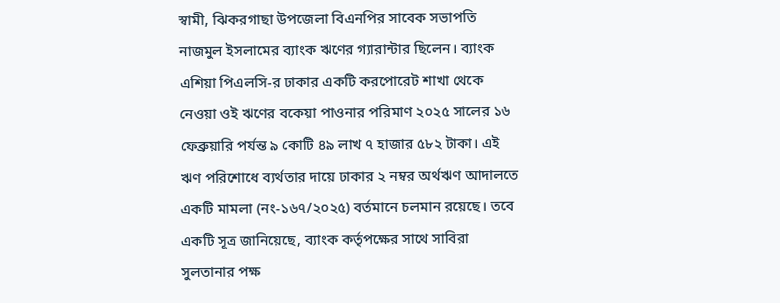স্বামী, ঝিকরগাছা উপজেলা বিএনপির সাবেক সভাপতি নাজমুল ইসলামের ব্যাংক ঋণের গ্যারান্টার ছিলেন। ব্যাংক এশিয়া পিএলসি-র ঢাকার একটি করপোরেট শাখা থেকে নেওয়া ওই ঋণের বকেয়া পাওনার পরিমাণ ২০২৫ সালের ১৬ ফেব্রুয়ারি পর্যন্ত ৯ কোটি ৪৯ লাখ ৭ হাজার ৫৮২ টাকা। এই ঋণ পরিশোধে ব্যর্থতার দায়ে ঢাকার ২ নম্বর অর্থঋণ আদালতে একটি মামলা (নং-১৬৭/২০২৫) বর্তমানে চলমান রয়েছে। তবে একটি সূত্র জানিয়েছে, ব্যাংক কর্তৃপক্ষের সাথে সাবিরা সুলতানার পক্ষ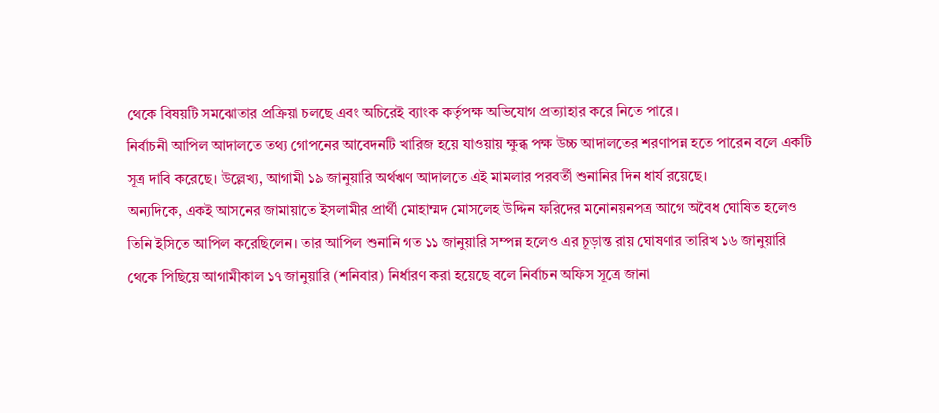থেকে বিষয়টি সমঝোতার প্রক্রিয়া চলছে এবং অচিরেই ব্যাংক কর্তৃপক্ষ অভিযোগ প্রত্যাহার করে নিতে পারে।
নির্বাচনী আপিল আদালতে তথ্য গোপনের আবেদনটি খারিজ হয়ে যাওয়ায় ক্ষুব্ধ পক্ষ উচ্চ আদালতের শরণাপন্ন হতে পারেন বলে একটি সূত্র দাবি করেছে। উল্লেখ্য, আগামী ১৯ জানুয়ারি অর্থঋণ আদালতে এই মামলার পরবর্তী শুনানির দিন ধার্য রয়েছে।
অন্যদিকে, একই আসনের জামায়াতে ইসলামীর প্রার্থী মোহাম্মদ মোসলেহ উদ্দিন ফরিদের মনোনয়নপত্র আগে অবৈধ ঘোষিত হলেও তিনি ইসিতে আপিল করেছিলেন। তার আপিল শুনানি গত ১১ জানুয়ারি সম্পন্ন হলেও এর চূড়ান্ত রায় ঘোষণার তারিখ ১৬ জানুয়ারি থেকে পিছিয়ে আগামীকাল ১৭ জানুয়ারি (শনিবার) নির্ধারণ করা হয়েছে বলে নির্বাচন অফিস সূত্রে জানা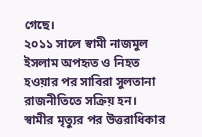গেছে।
২০১১ সালে স্বামী নাজমুল ইসলাম অপহৃত ও নিহত হওয়ার পর সাবিরা সুলতানা রাজনীতিতে সক্রিয় হন। স্বামীর মৃত্যুর পর উত্তরাধিকার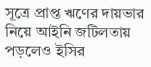সূত্রে প্রাপ্ত ঋণের দায়ভার নিয়ে আইনি জটিলতায় পড়লেও ইসির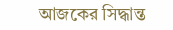আজকের সিদ্ধান্ত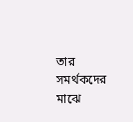তার সমর্থকদের মাঝে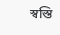স্বস্তি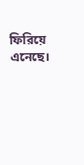ফিরিয়ে এনেছে।